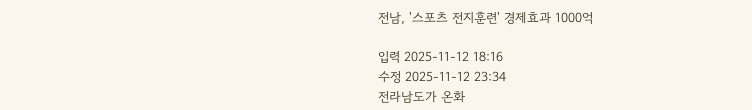전남, '스포츠 전지훈련' 경제효과 1000억

입력 2025-11-12 18:16
수정 2025-11-12 23:34
전라남도가 온화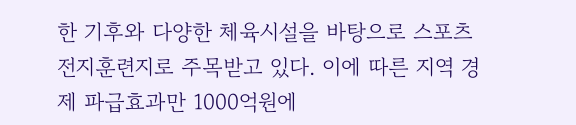한 기후와 다양한 체육시설을 바탕으로 스포츠 전지훈련지로 주목받고 있다. 이에 따른 지역 경제 파급효과만 1000억원에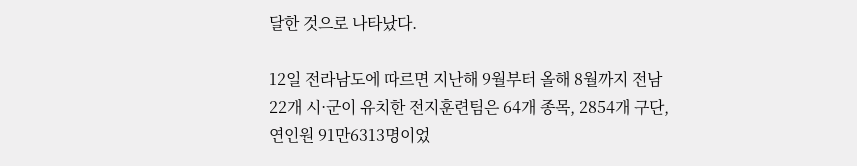달한 것으로 나타났다.

12일 전라남도에 따르면 지난해 9월부터 올해 8월까지 전남 22개 시·군이 유치한 전지훈련팀은 64개 종목, 2854개 구단, 연인원 91만6313명이었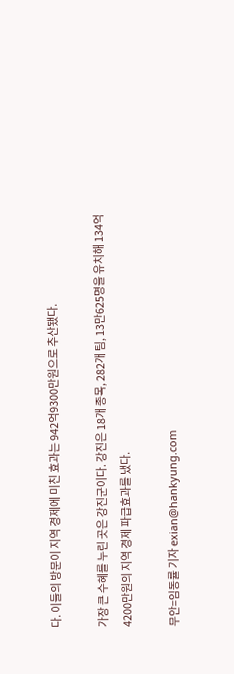다. 이들의 방문이 지역 경제에 미친 효과는 942억9300만원으로 추산됐다.

가장 큰 수혜를 누린 곳은 강진군이다. 강진은 18개 종목, 282개 팀, 13만625명을 유치해 134억4200만원의 지역 경제 파급효과를 냈다.

무안=임동률 기자 exian@hankyung.com